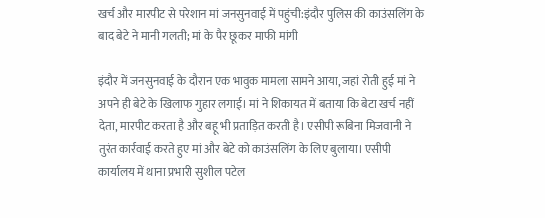खर्च और मारपीट से परेशान मां जनसुनवाई में पहुंची:इंदौर पुलिस की काउंसलिंग के बाद बेटे ने मानी गलती; मां के पैर छूकर माफी मांगी

इंदौर में जनसुनवाई के दौरान एक भावुक मामला सामने आया, जहां रोती हुई मां ने अपने ही बेटे के खिलाफ गुहार लगाई। मां ने शिकायत में बताया कि बेटा खर्च नहीं देता, मारपीट करता है और बहू भी प्रताड़ित करती है। एसीपी रूबिना मिजवानी ने तुरंत कार्रवाई करते हुए मां और बेटे को काउंसलिंग के लिए बुलाया। एसीपी कार्यालय में थाना प्रभारी सुशील पटेल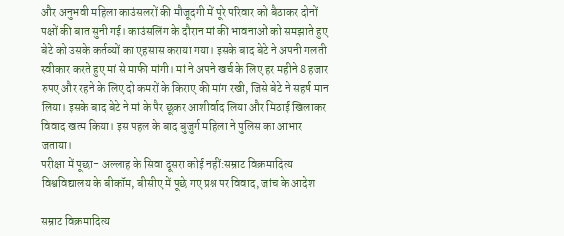और अनुभवी महिला काउंसलरों की मौजूदगी में पूरे परिवार को बैठाकर दोनों पक्षों की बात सुनी गई। काउंसलिंग के दौरान मां की भावनाओं को समझाते हुए बेटे को उसके कर्तव्यों का एहसास कराया गया। इसके बाद बेटे ने अपनी गलती स्वीकार करते हुए मां से माफी मांगी। मां ने अपने खर्च के लिए हर महीने 8 हजार रुपए और रहने के लिए दो कमरों के किराए की मांग रखी, जिसे बेटे ने सहर्ष मान लिया। इसके बाद बेटे ने मां के पैर छूकर आशीर्वाद लिया और मिठाई खिलाकर विवाद खत्म किया। इस पहल के बाद बुजुर्ग महिला ने पुलिस का आभार जताया।
परीक्षा में पूछा- अल्लाह के सिवा दूसरा कोई नहीं:सम्राट विक्रमादित्य विश्वविद्यालय के बीकॉम, बीसीए में पूछे गए प्रश्न पर विवाद, जांच के आदेश

सम्राट विक्रमादित्य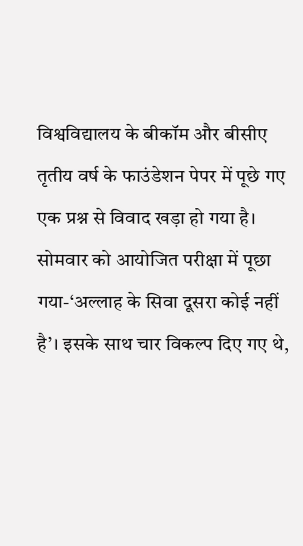विश्वविद्यालय के बीकॉम और बीसीए तृतीय वर्ष के फाउंडेशन पेपर में पूछे गए एक प्रश्न से विवाद खड़ा हो गया है। सोमवार को आयोजित परीक्षा में पूछा गया-‘अल्लाह के सिवा दूसरा कोई नहीं है’। इसके साथ चार विकल्प दिए गए थे,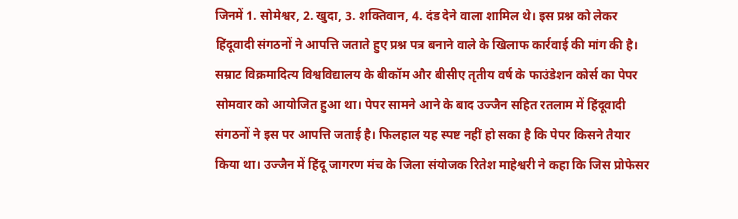जिनमें 1. सोमेश्वर, 2. खुदा, 3. शक्तिवान, 4. दंड देने वाला शामिल थे। इस प्रश्न को लेकर हिंदूवादी संगठनों ने आपत्ति जताते हुए प्रश्न पत्र बनाने वाले के खिलाफ कार्रवाई की मांग की है। सम्राट विक्रमादित्य विश्वविद्यालय के बीकॉम और बीसीए तृतीय वर्ष के फाउंडेशन कोर्स का पेपर सोमवार को आयोजित हुआ था। पेपर सामने आने के बाद उज्जैन सहित रतलाम में हिंदूवादी संगठनों ने इस पर आपत्ति जताई है। फिलहाल यह स्पष्ट नहीं हो सका है कि पेपर किसने तैयार किया था। उज्जैन में हिंदू जागरण मंच के जिला संयोजक रितेश माहेश्वरी ने कहा कि जिस प्रोफेसर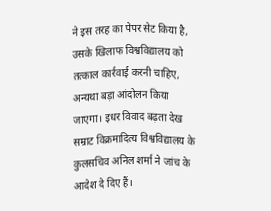ने इस तरह का पेपर सेट किया है, उसके खिलाफ विश्वविद्यालय को तत्काल कार्रवाई करनी चाहिए, अन्यथा बड़ा आंदोलन किया जाएगा। इधर विवाद बढ़ता देख सम्राट विक्रमादित्य विश्वविद्यालय के कुलसचिव अनिल शर्मा ने जांच के आदेश दे दिए हैं।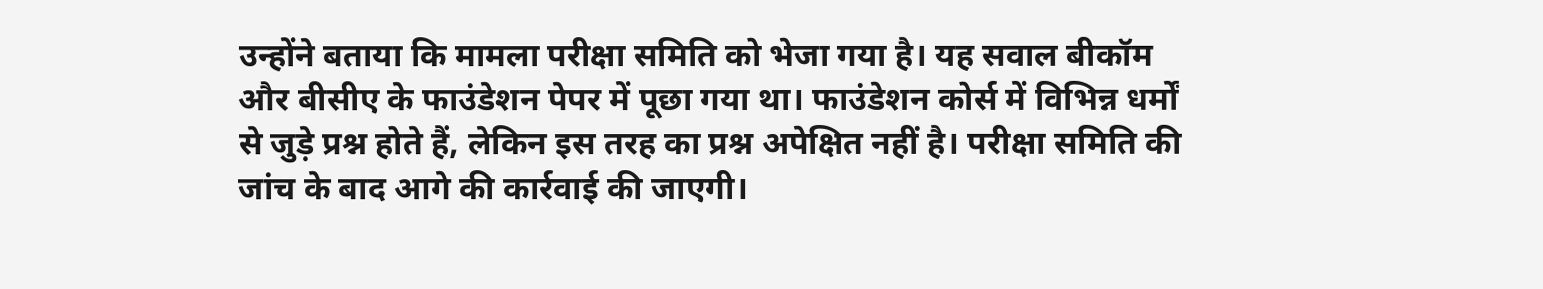उन्होंने बताया कि मामला परीक्षा समिति को भेजा गया है। यह सवाल बीकॉम और बीसीए के फाउंडेशन पेपर में पूछा गया था। फाउंडेशन कोर्स में विभिन्न धर्मों से जुड़े प्रश्न होते हैं, लेकिन इस तरह का प्रश्न अपेक्षित नहीं है। परीक्षा समिति की जांच के बाद आगे की कार्रवाई की जाएगी।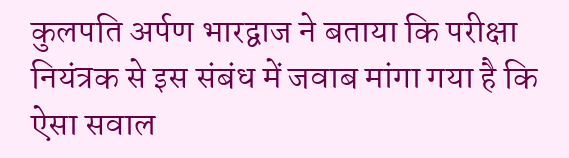कुलपति अर्पण भारद्वाज ने बताया कि परीक्षा नियंत्रक से इस संबंध में जवाब मांगा गया है कि ऐसा सवाल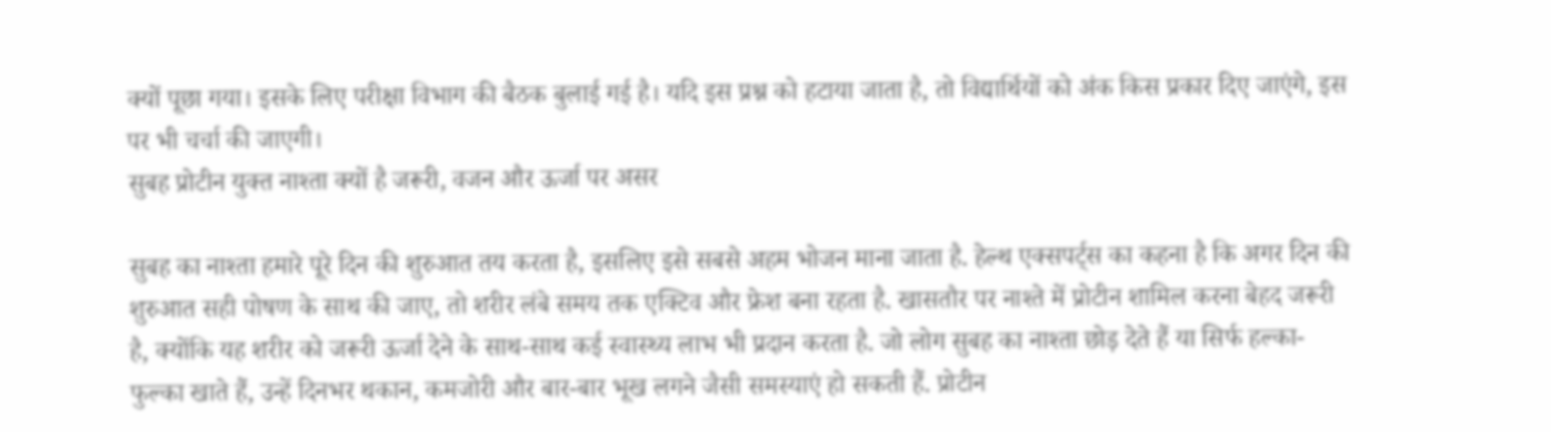क्यों पूछा गया। इसके लिए परीक्षा विभाग की बैठक बुलाई गई है। यदि इस प्रश्न को हटाया जाता है, तो विद्यार्थियों को अंक किस प्रकार दिए जाएंगे, इस पर भी चर्चा की जाएगी।
सुबह प्रोटीन युक्त नाश्ता क्यों है जरूरी, वजन और ऊर्जा पर असर

सुबह का नाश्ता हमारे पूरे दिन की शुरुआत तय करता है, इसलिए इसे सबसे अहम भोजन माना जाता है. हेल्थ एक्सपर्ट्स का कहना है कि अगर दिन की शुरुआत सही पोषण के साथ की जाए, तो शरीर लंबे समय तक एक्टिव और फ्रेश बना रहता है. खासतौर पर नाश्ते में प्रोटीन शामिल करना बेहद जरूरी है, क्योंकि यह शरीर को जरूरी ऊर्जा देने के साथ-साथ कई स्वास्थ्य लाभ भी प्रदान करता है. जो लोग सुबह का नाश्ता छोड़ देते हैं या सिर्फ हल्का-फुल्का खाते हैं, उन्हें दिनभर थकान, कमजोरी और बार-बार भूख लगने जैसी समस्याएं हो सकती हैं. प्रोटीन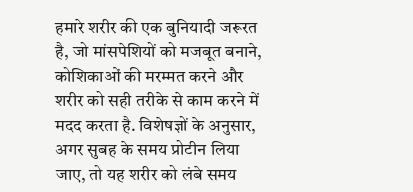हमारे शरीर की एक बुनियादी जरूरत है, जो मांसपेशियों को मजबूत बनाने, कोशिकाओं की मरम्मत करने और शरीर को सही तरीके से काम करने में मदद करता है. विशेषज्ञों के अनुसार, अगर सुबह के समय प्रोटीन लिया जाए, तो यह शरीर को लंबे समय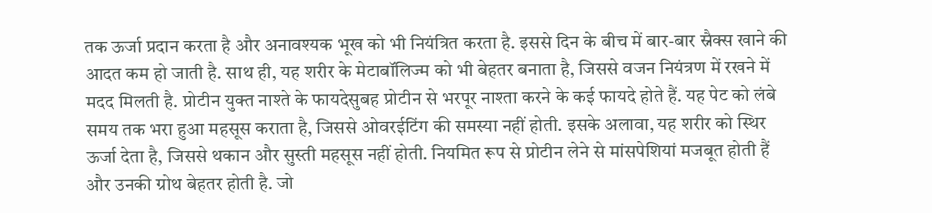तक ऊर्जा प्रदान करता है और अनावश्यक भूख को भी नियंत्रित करता है. इससे दिन के बीच में बार-बार स्नैक्स खाने की आदत कम हो जाती है. साथ ही, यह शरीर के मेटाबॉलिज्म को भी बेहतर बनाता है, जिससे वजन नियंत्रण में रखने में मदद मिलती है. प्रोटीन युक्त नाश्ते के फायदेसुबह प्रोटीन से भरपूर नाश्ता करने के कई फायदे होते हैं. यह पेट को लंबे समय तक भरा हुआ महसूस कराता है, जिससे ओवरईटिंग की समस्या नहीं होती. इसके अलावा, यह शरीर को स्थिर ऊर्जा देता है, जिससे थकान और सुस्ती महसूस नहीं होती. नियमित रूप से प्रोटीन लेने से मांसपेशियां मजबूत होती हैं और उनकी ग्रोथ बेहतर होती है. जो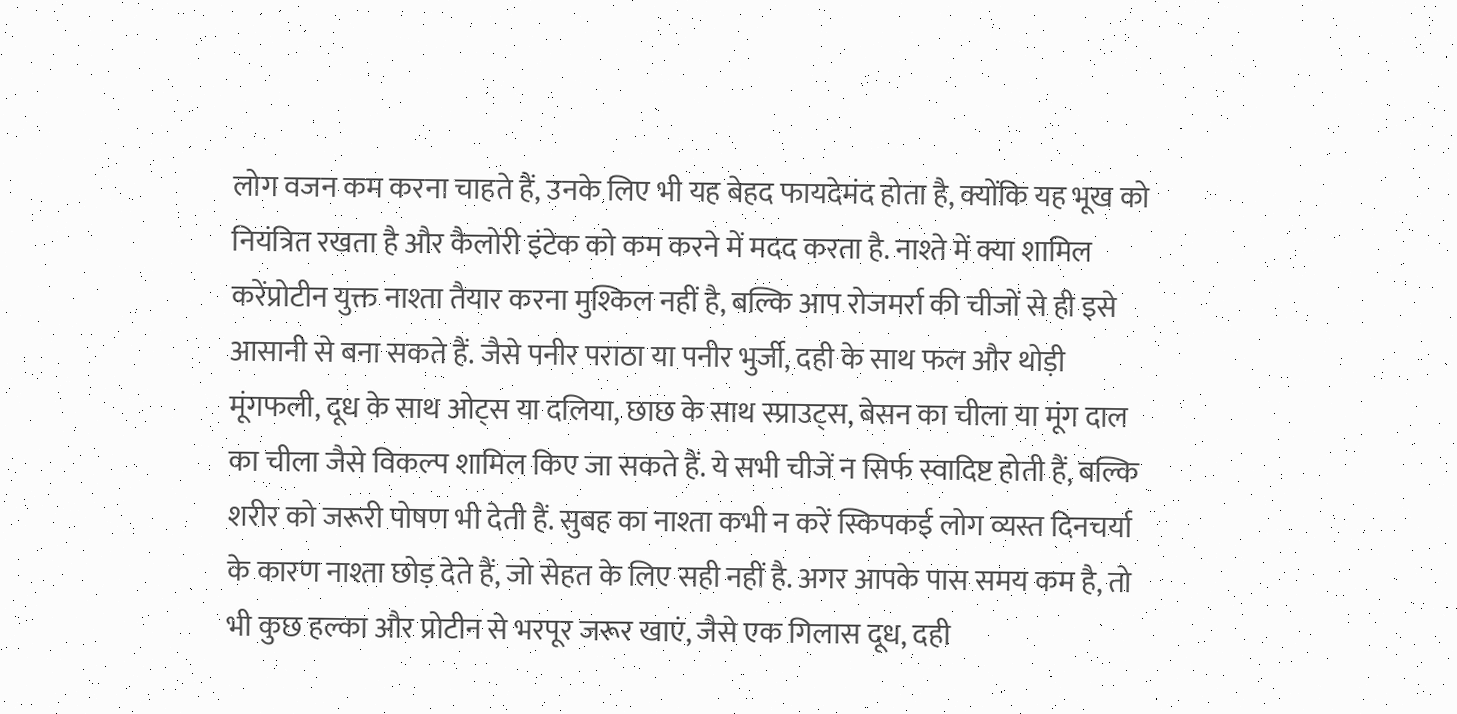लोग वजन कम करना चाहते हैं, उनके लिए भी यह बेहद फायदेमंद होता है, क्योंकि यह भूख को नियंत्रित रखता है और कैलोरी इंटेक को कम करने में मदद करता है. नाश्ते में क्या शामिल करेंप्रोटीन युक्त नाश्ता तैयार करना मुश्किल नहीं है, बल्कि आप रोजमर्रा की चीजों से ही इसे आसानी से बना सकते हैं. जैसे पनीर पराठा या पनीर भुर्जी, दही के साथ फल और थोड़ी मूंगफली, दूध के साथ ओट्स या दलिया, छाछ के साथ स्प्राउट्स, बेसन का चीला या मूंग दाल का चीला जैसे विकल्प शामिल किए जा सकते हैं. ये सभी चीजें न सिर्फ स्वादिष्ट होती हैं, बल्कि शरीर को जरूरी पोषण भी देती हैं. सुबह का नाश्ता कभी न करें स्किपकई लोग व्यस्त दिनचर्या के कारण नाश्ता छोड़ देते हैं, जो सेहत के लिए सही नहीं है. अगर आपके पास समय कम है, तो भी कुछ हल्का और प्रोटीन से भरपूर जरूर खाएं, जैसे एक गिलास दूध, दही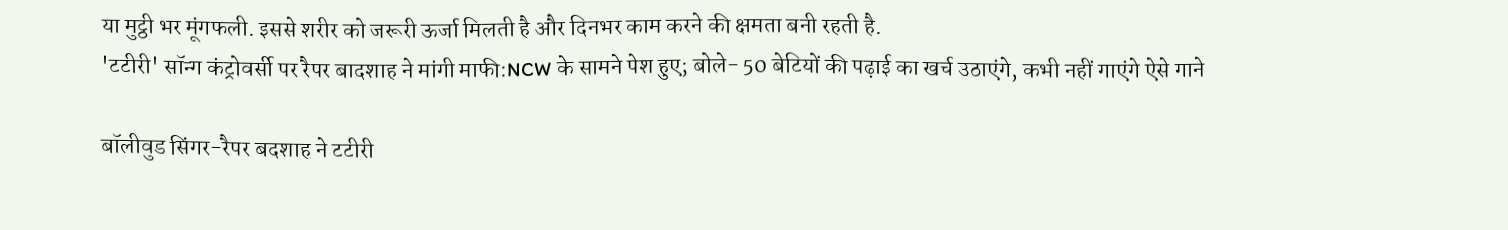या मुट्ठी भर मूंगफली. इससे शरीर को जरूरी ऊर्जा मिलती है और दिनभर काम करने की क्षमता बनी रहती है.
'टटीरी' सॉन्ग कंट्रोवर्सी पर रैपर बादशाह ने मांगी माफी:NCW के सामने पेश हुए; बोले- 50 बेटियों की पढ़ाई का खर्च उठाएंगे, कभी नहीं गाएंगे ऐसे गाने

बॉलीवुड सिंगर-रैपर बदशाह ने टटीरी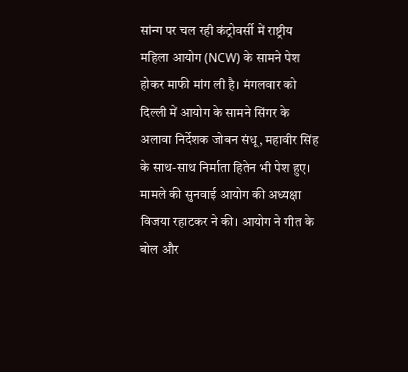सांन्ग पर चल रही कंट्रोवर्सी में राष्ट्रीय महिला आयोग (NCW) के सामने पेश होकर माफी मांग ली है। मंगलवार को दिल्ली में आयोग के सामने सिंगर के अलावा निर्देशक जोबन संधू, महावीर सिंह के साथ-साथ निर्माता हितेन भी पेश हुए। मामले की सुनवाई आयोग की अध्यक्षा विजया रहाटकर ने की। आयोग ने गीत के बोल और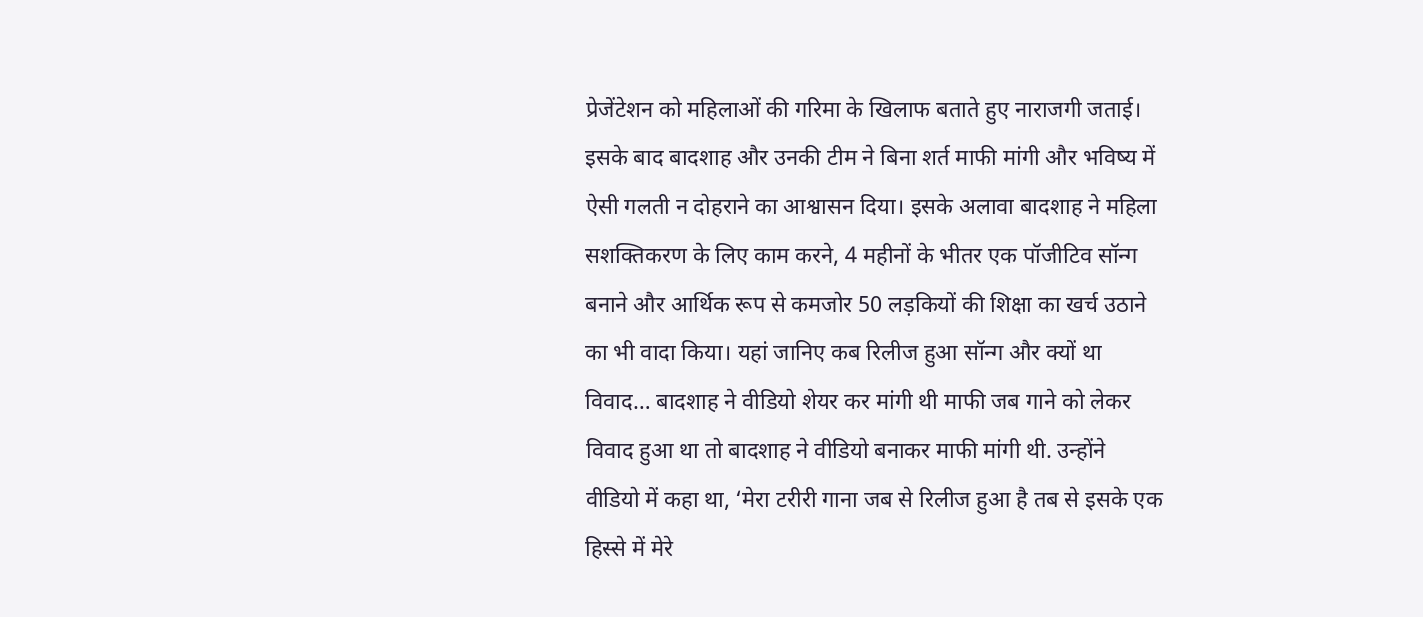प्रेजेंटेशन को महिलाओं की गरिमा के खिलाफ बताते हुए नाराजगी जताई। इसके बाद बादशाह और उनकी टीम ने बिना शर्त माफी मांगी और भविष्य में ऐसी गलती न दोहराने का आश्वासन दिया। इसके अलावा बादशाह ने महिला सशक्तिकरण के लिए काम करने, 4 महीनों के भीतर एक पॉजीटिव सॉन्ग बनाने और आर्थिक रूप से कमजोर 50 लड़कियों की शिक्षा का खर्च उठाने का भी वादा किया। यहां जानिए कब रिलीज हुआ सॉन्ग और क्यों था विवाद… बादशाह ने वीडियो शेयर कर मांगी थी माफी जब गाने को लेकर विवाद हुआ था तो बादशाह ने वीडियो बनाकर माफी मांगी थी. उन्होंने वीडियो में कहा था, ‘मेरा टरीरी गाना जब से रिलीज हुआ है तब से इसके एक हिस्से में मेरे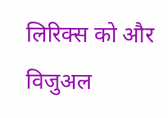लिरिक्स को और विजुअल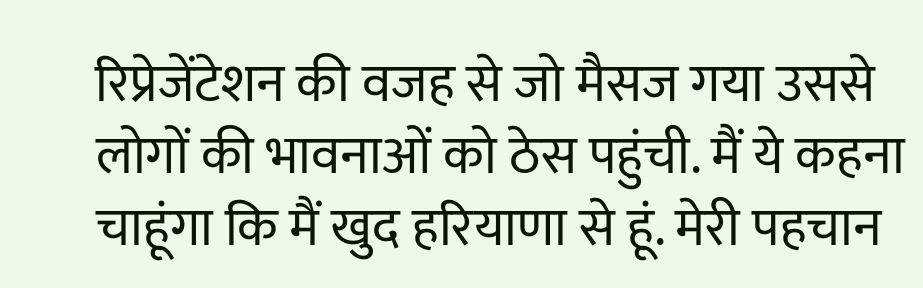रिप्रेजेंटेशन की वजह से जो मैसज गया उससे लोगों की भावनाओं को ठेस पहुंची. मैं ये कहना चाहूंगा कि मैं खुद हरियाणा से हूं. मेरी पहचान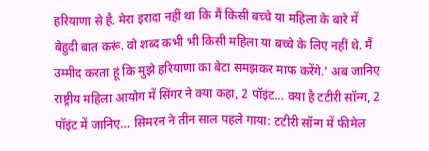हरियाणा से है. मेरा इरादा नहीं था कि मैं किसी बच्चे या महिला के बारे में बेहुदी बात करूं. वो शब्द कभी भी किसी महिला या बच्चे के लिए नहीं थे. मैं उम्मीद करता हूं कि मुझे हरियाणा का बेटा समझकर माफ करेंगे.’ अब जानिए राष्ट्रीय महिला आयोग में सिंगर ने क्या कहा, 2 पॉइंट… क्या है टटीरी सॉन्ग, 2 पॉइंट में जानिए… सिमरन ने तीन साल पहले गाया: टटीरी सॉन्ग में फीमेल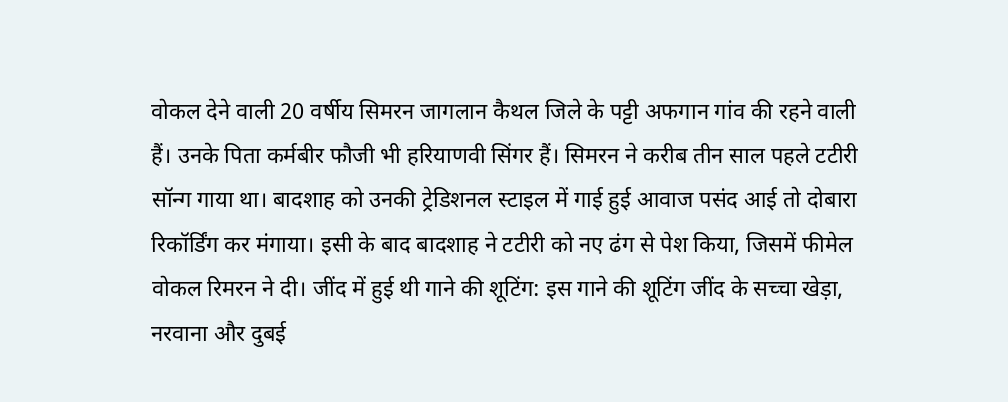वोकल देने वाली 20 वर्षीय सिमरन जागलान कैथल जिले के पट्टी अफगान गांव की रहने वाली हैं। उनके पिता कर्मबीर फौजी भी हरियाणवी सिंगर हैं। सिमरन ने करीब तीन साल पहले टटीरी सॉन्ग गाया था। बादशाह को उनकी ट्रेडिशनल स्टाइल में गाई हुई आवाज पसंद आई तो दोबारा रिकॉर्डिंग कर मंगाया। इसी के बाद बादशाह ने टटीरी को नए ढंग से पेश किया, जिसमें फीमेल वोकल रिमरन ने दी। जींद में हुई थी गाने की शूटिंग: इस गाने की शूटिंग जींद के सच्चा खेड़ा, नरवाना और दुबई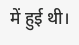में हुई थी।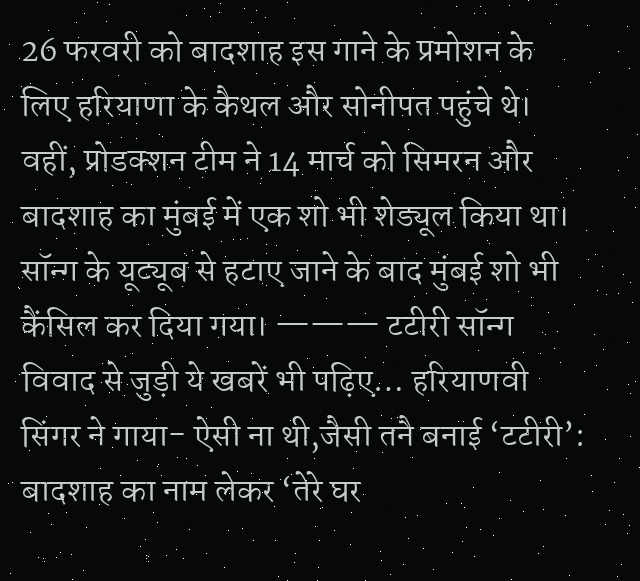26 फरवरी को बादशाह इस गाने के प्रमोशन के लिए हरियाणा के कैथल और सोनीपत पहुंचे थे। वहीं, प्रोडक्शन टीम ने 14 मार्च को सिमरन और बादशाह का मुंबई में एक शो भी शेड्यूल किया था। सॉन्ग के यूट्यूब से हटाए जाने के बाद मुंबई शो भी कैंसिल कर दिया गया। ——— टटीरी सॉन्ग विवाद से जुड़ी ये खबरें भी पढ़िए… हरियाणवी सिंगर ने गाया- ऐसी ना थी,जैसी तनै बनाई ‘टटीरी’: बादशाह का नाम लेकर ‘तेरे घर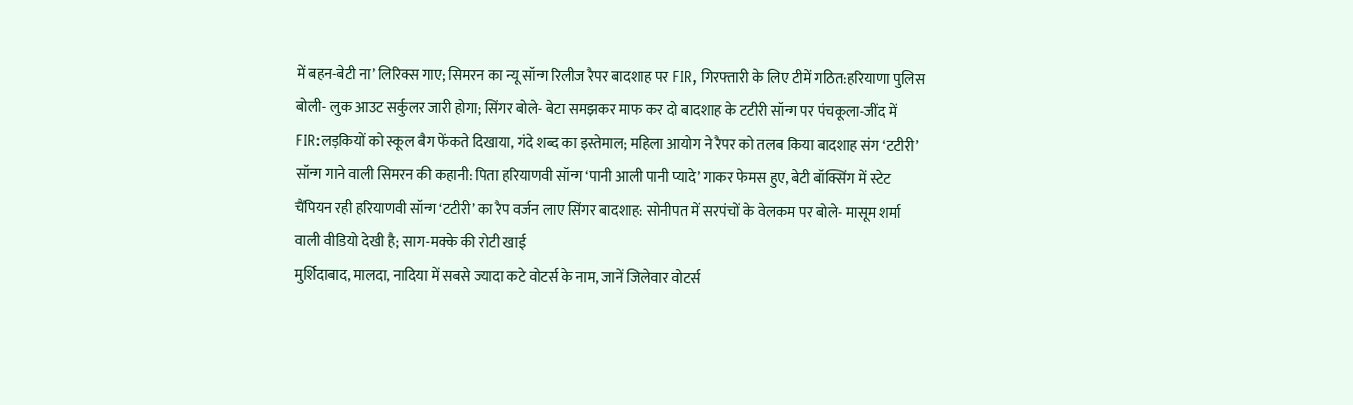में बहन-बेटी ना’ लिरिक्स गाए; सिमरन का न्यू सॉन्ग रिलीज रैपर बादशाह पर FIR, गिरफ्तारी के लिए टीमें गठित:हरियाणा पुलिस बोली- लुक आउट सर्कुलर जारी होगा; सिंगर बोले- बेटा समझकर माफ कर दो बादशाह के टटीरी सॉन्ग पर पंचकूला-जींद में FIR:लड़कियों को स्कूल बैग फेंकते दिखाया, गंदे शब्द का इस्तेमाल; महिला आयोग ने रैपर को तलब किया बादशाह संग ‘टटीरी’ सॉन्ग गाने वाली सिमरन की कहानी: पिता हरियाणवी सॉन्ग ‘पानी आली पानी प्यादे’ गाकर फेमस हुए, बेटी बॉक्सिंग में स्टेट चैंपियन रही हरियाणवी सॉन्ग ‘टटीरी’ का रैप वर्जन लाए सिंगर बादशाह: सोनीपत में सरपंचों के वेलकम पर बोले- मासूम शर्मा वाली वीडियो देखी है; साग-मक्के की रोटी खाई
मुर्शिदाबाद, मालदा, नादिया में सबसे ज्यादा कटे वोटर्स के नाम, जानें जिलेवार वोटर्स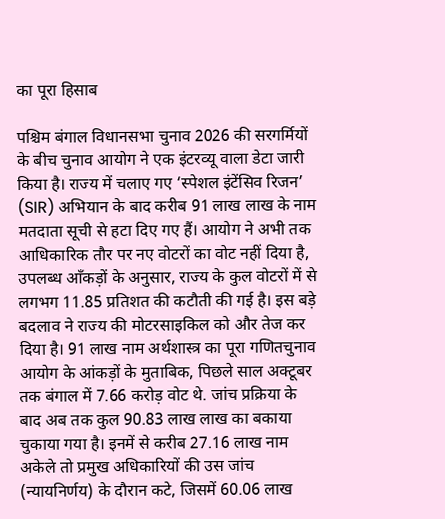का पूरा हिसाब

पश्चिम बंगाल विधानसभा चुनाव 2026 की सरगर्मियों के बीच चुनाव आयोग ने एक इंटरव्यू वाला डेटा जारी किया है। राज्य में चलाए गए ‘स्पेशल इंटेंसिव रिजन’ (SIR) अभियान के बाद करीब 91 लाख लाख के नाम मतदाता सूची से हटा दिए गए हैं। आयोग ने अभी तक आधिकारिक तौर पर नए वोटरों का वोट नहीं दिया है, उपलब्ध आँकड़ों के अनुसार, राज्य के कुल वोटरों में से लगभग 11.85 प्रतिशत की कटौती की गई है। इस बड़े बदलाव ने राज्य की मोटरसाइकिल को और तेज कर दिया है। 91 लाख नाम अर्थशास्त्र का पूरा गणितचुनाव आयोग के आंकड़ों के मुताबिक, पिछले साल अक्टूबर तक बंगाल में 7.66 करोड़ वोट थे. जांच प्रक्रिया के बाद अब तक कुल 90.83 लाख लाख का बकाया चुकाया गया है। इनमें से करीब 27.16 लाख नाम अकेले तो प्रमुख अधिकारियों की उस जांच (न्यायनिर्णय) के दौरान कटे, जिसमें 60.06 लाख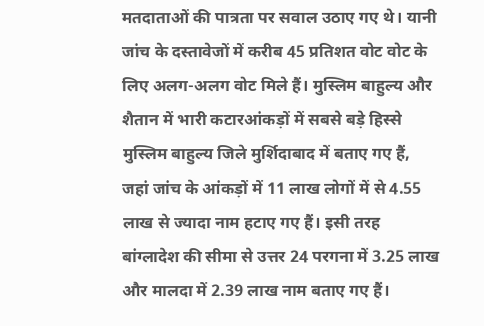मतदाताओं की पात्रता पर सवाल उठाए गए थे। यानी जांच के दस्तावेजों में करीब 45 प्रतिशत वोट वोट के लिए अलग-अलग वोट मिले हैं। मुस्लिम बाहुल्य और शैतान में भारी कटारआंकड़ों में सबसे बड़े हिस्से मुस्लिम बाहुल्य जिले मुर्शिदाबाद में बताए गए हैं, जहां जांच के आंकड़ों में 11 लाख लोगों में से 4.55 लाख से ज्यादा नाम हटाए गए हैं। इसी तरह बांग्लादेश की सीमा से उत्तर 24 परगना में 3.25 लाख और मालदा में 2.39 लाख नाम बताए गए हैं।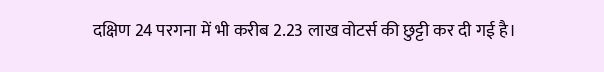दक्षिण 24 परगना में भी करीब 2.23 लाख वोटर्स की छुट्टी कर दी गई है।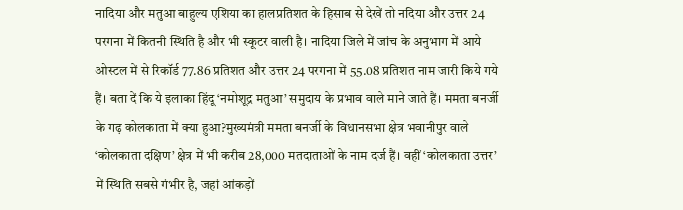नादिया और मतुआ बाहुल्य एशिया का हालप्रतिशत के हिसाब से देखें तो नदिया और उत्तर 24 परगना में कितनी स्थिति है और भी स्कूटर वाली है। नादिया जिले में जांच के अनुभाग में आये ओस्टल में से रिकॉर्ड 77.86 प्रतिशत और उत्तर 24 परगना में 55.08 प्रतिशत नाम जारी किये गये हैं। बता दें कि ये इलाका हिंदू ‘नमोशूद्र मतुआ’ समुदाय के प्रभाव वाले माने जाते हैं। ममता बनर्जी के गढ़ कोलकाता में क्या हुआ?मुख्यमंत्री ममता बनर्जी के विधानसभा क्षेत्र भवानीपुर वाले ‘कोलकाता दक्षिण’ क्षेत्र में भी करीब 28,000 मतदाताओं के नाम दर्ज हैं। वहीं ‘कोलकाता उत्तर’ में स्थिति सबसे गंभीर है, जहां आंकड़ों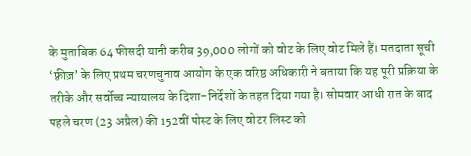के मुताबिक 64 फीसदी यानी करीब 39,000 लोगों को वोट के लिए वोट मिले हैं। मतदाता सूची ‘फ़्रीज़’ के लिए प्रथम चरणचुनाव आयोग के एक वरिष्ठ अधिकारी ने बताया कि यह पूरी प्रक्रिया के तरीके और सर्वोच्च न्यायालय के दिशा-निर्देशों के तहत दिया गया है। सोमवार आधी रात के बाद पहले चरण (23 अप्रैल) की 152वीं पोस्ट के लिए वोटर लिस्ट को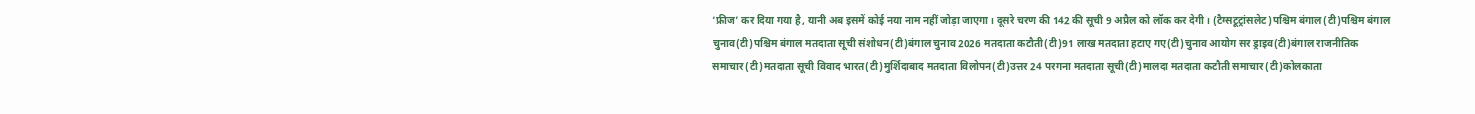‘फ्रीज’ कर दिया गया है, यानी अब इसमें कोई नया नाम नहीं जोड़ा जाएगा। दूसरे चरण की 142 की सूची 9 अप्रैल को लॉक कर देगी। (टैग्सटूट्रांसलेट)पश्चिम बंगाल(टी)पश्चिम बंगाल चुनाव(टी)पश्चिम बंगाल मतदाता सूची संशोधन(टी)बंगाल चुनाव 2026 मतदाता कटौती(टी)91 लाख मतदाता हटाए गए(टी)चुनाव आयोग सर ड्राइव(टी)बंगाल राजनीतिक समाचार(टी)मतदाता सूची विवाद भारत(टी)मुर्शिदाबाद मतदाता विलोपन(टी)उत्तर 24 परगना मतदाता सूची(टी)मालदा मतदाता कटौती समाचार(टी)कोलकाता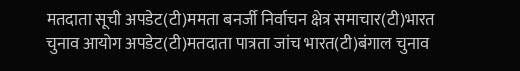मतदाता सूची अपडेट(टी)ममता बनर्जी निर्वाचन क्षेत्र समाचार(टी)भारत चुनाव आयोग अपडेट(टी)मतदाता पात्रता जांच भारत(टी)बंगाल चुनाव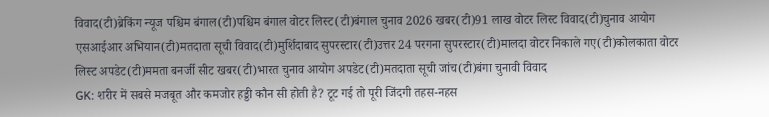विवाद(टी)ब्रेकिंग न्यूज पश्चिम बंगाल(टी)पश्चिम बंगाल वोटर लिस्ट(टी)बंगाल चुनाव 2026 खबर(टी)91 लाख वोटर लिस्ट विवाद(टी)चुनाव आयोग एसआईआर अभियान(टी)मतदाता सूची विवाद(टी)मुर्शिदाबाद सुपरस्टार(टी)उत्तर 24 परगना सुपरस्टार(टी)मालदा वोटर निकाले गए(टी)कोलकाता वोटर लिस्ट अपडेट(टी)ममता बनर्जी सीट खबर(टी)भारत चुनाव आयोग अपडेट(टी)मतदाता सूची जांच(टी)बंगा चुनावी विवाद
GK: शरीर में सबसे मजबूत और कमजोर हड्डी कौन सी होती है? टूट गई तो पूरी जिंदगी तहस-नहस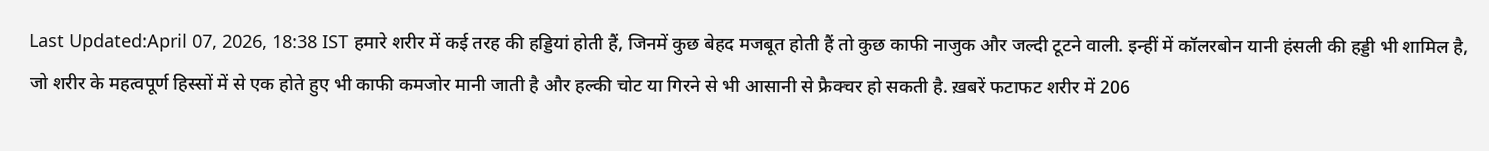Last Updated:April 07, 2026, 18:38 IST हमारे शरीर में कई तरह की हड्डियां होती हैं, जिनमें कुछ बेहद मजबूत होती हैं तो कुछ काफी नाजुक और जल्दी टूटने वाली. इन्हीं में कॉलरबोन यानी हंसली की हड्डी भी शामिल है, जो शरीर के महत्वपूर्ण हिस्सों में से एक होते हुए भी काफी कमजोर मानी जाती है और हल्की चोट या गिरने से भी आसानी से फ्रैक्चर हो सकती है. ख़बरें फटाफट शरीर में 206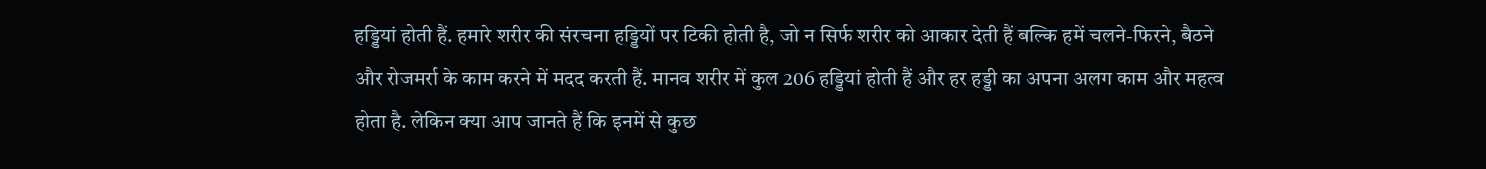हड्डियां होती हैं. हमारे शरीर की संरचना हड्डियों पर टिकी होती है, जो न सिर्फ शरीर को आकार देती हैं बल्कि हमें चलने-फिरने, बैठने और रोजमर्रा के काम करने में मदद करती हैं. मानव शरीर में कुल 206 हड्डियां होती हैं और हर हड्डी का अपना अलग काम और महत्व होता है. लेकिन क्या आप जानते हैं कि इनमें से कुछ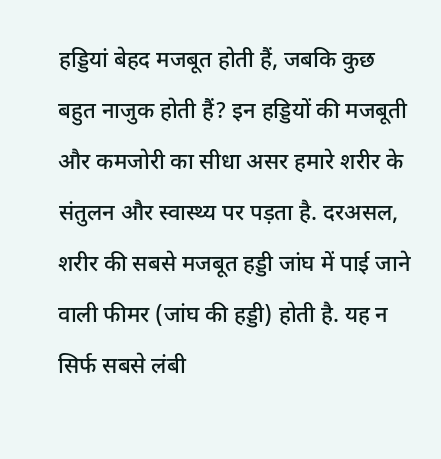हड्डियां बेहद मजबूत होती हैं, जबकि कुछ बहुत नाजुक होती हैं? इन हड्डियों की मजबूती और कमजोरी का सीधा असर हमारे शरीर के संतुलन और स्वास्थ्य पर पड़ता है. दरअसल, शरीर की सबसे मजबूत हड्डी जांघ में पाई जाने वाली फीमर (जांघ की हड्डी) होती है. यह न सिर्फ सबसे लंबी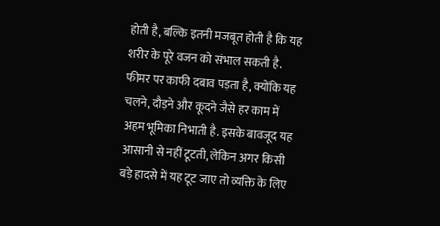होती है, बल्कि इतनी मजबूत होती है कि यह शरीर के पूरे वजन को संभाल सकती है. फीमर पर काफी दबाव पड़ता है, क्योंकि यह चलने, दौड़ने और कूदने जैसे हर काम में अहम भूमिका निभाती है. इसके बावजूद यह आसानी से नहीं टूटती, लेकिन अगर किसी बड़े हादसे में यह टूट जाए तो व्यक्ति के लिए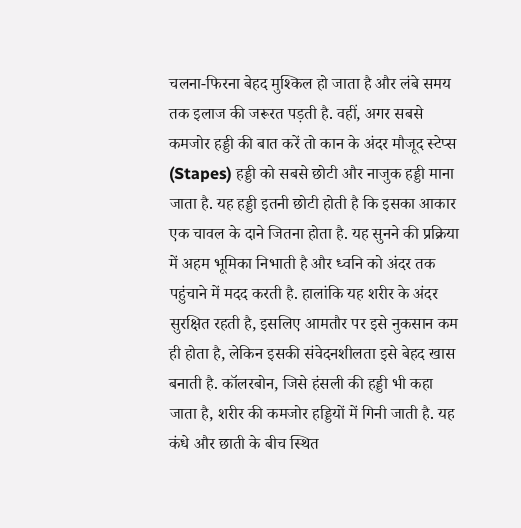चलना-फिरना बेहद मुश्किल हो जाता है और लंबे समय तक इलाज की जरूरत पड़ती है. वहीं, अगर सबसे कमजोर हड्डी की बात करें तो कान के अंदर मौजूद स्टेप्स (Stapes) हड्डी को सबसे छोटी और नाजुक हड्डी माना जाता है. यह हड्डी इतनी छोटी होती है कि इसका आकार एक चावल के दाने जितना होता है. यह सुनने की प्रक्रिया में अहम भूमिका निभाती है और ध्वनि को अंदर तक पहुंचाने में मदद करती है. हालांकि यह शरीर के अंदर सुरक्षित रहती है, इसलिए आमतौर पर इसे नुकसान कम ही होता है, लेकिन इसकी संवेदनशीलता इसे बेहद खास बनाती है. कॉलरबोन, जिसे हंसली की हड्डी भी कहा जाता है, शरीर की कमजोर हड्डियों में गिनी जाती है. यह कंधे और छाती के बीच स्थित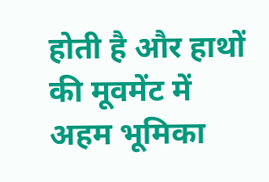होती है और हाथों की मूवमेंट में अहम भूमिका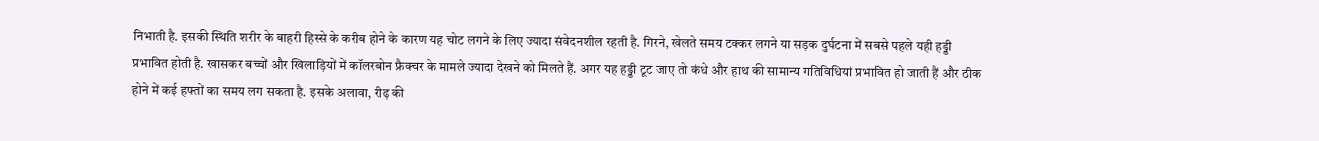निभाती है. इसकी स्थिति शरीर के बाहरी हिस्से के करीब होने के कारण यह चोट लगने के लिए ज्यादा संवेदनशील रहती है. गिरने, खेलते समय टक्कर लगने या सड़क दुर्घटना में सबसे पहले यही हड्डी प्रभावित होती है. खासकर बच्चों और खिलाड़ियों में कॉलरबोन फ्रैक्चर के मामले ज्यादा देखने को मिलते हैं. अगर यह हड्डी टूट जाए तो कंधे और हाथ की सामान्य गतिविधियां प्रभावित हो जाती हैं और ठीक होने में कई हफ्तों का समय लग सकता है. इसके अलावा, रीढ़ की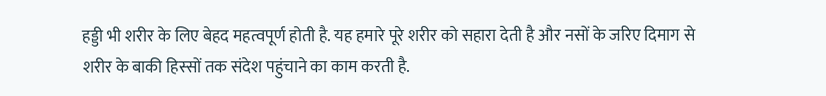हड्डी भी शरीर के लिए बेहद महत्वपूर्ण होती है. यह हमारे पूरे शरीर को सहारा देती है और नसों के जरिए दिमाग से शरीर के बाकी हिस्सों तक संदेश पहुंचाने का काम करती है.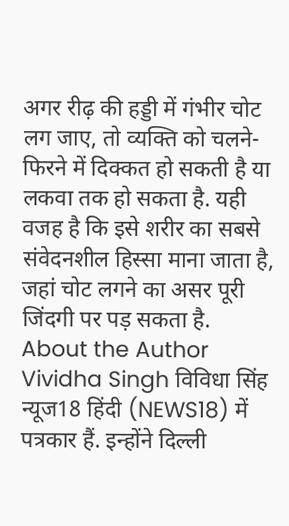अगर रीढ़ की हड्डी में गंभीर चोट लग जाए, तो व्यक्ति को चलने-फिरने में दिक्कत हो सकती है या लकवा तक हो सकता है. यही वजह है कि इसे शरीर का सबसे संवेदनशील हिस्सा माना जाता है, जहां चोट लगने का असर पूरी जिंदगी पर पड़ सकता है. About the Author Vividha Singh विविधा सिंह न्यूज18 हिंदी (NEWS18) में पत्रकार हैं. इन्होंने दिल्ली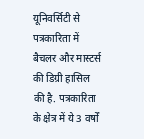यूनिवर्सिटी से पत्रकारिता में बैचलर और मास्टर्स की डिग्री हासिल की है. पत्रकारिता के क्षेत्र में ये 3 वर्षों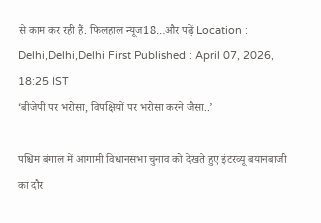से काम कर रही हैं. फिलहाल न्यूज18…और पढ़ें Location : Delhi,Delhi,Delhi First Published : April 07, 2026, 18:25 IST
‘बीजेपी पर भरोसा, विपक्षियों पर भरोसा करने जैसा..’

पश्चिम बंगाल में आगामी विधानसभा चुनाव को देखते हुए इंटरव्यू बयानबाजी का दौर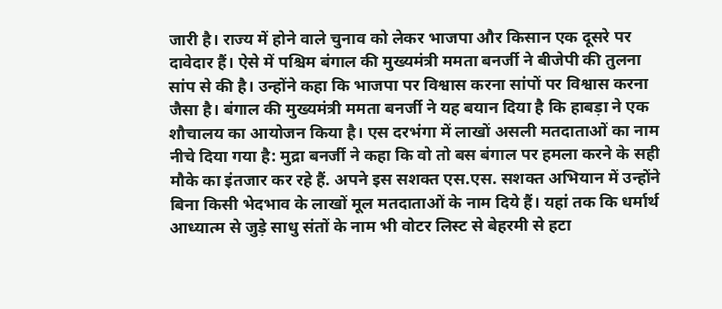जारी है। राज्य में होने वाले चुनाव को लेकर भाजपा और किसान एक दूसरे पर दावेदार हैं। ऐसे में पश्चिम बंगाल की मुख्यमंत्री ममता बनर्जी ने बीजेपी की तुलना सांप से की है। उन्होंने कहा कि भाजपा पर विश्वास करना सांपों पर विश्वास करना जैसा है। बंगाल की मुख्यमंत्री ममता बनर्जी ने यह बयान दिया है कि हाबड़ा ने एक शौचालय का आयोजन किया है। एस दरभंगा में लाखों असली मतदाताओं का नाम नीचे दिया गया है: मुद्रा बनर्जी ने कहा कि वो तो बस बंगाल पर हमला करने के सही मौके का इंतजार कर रहे हैं. अपने इस सशक्त एस.एस. सशक्त अभियान में उन्होंने बिना किसी भेदभाव के लाखों मूल मतदाताओं के नाम दिये हैं। यहां तक कि धर्मार्थ आध्यात्म से जुड़े साधु संतों के नाम भी वोटर लिस्ट से बेहरमी से हटा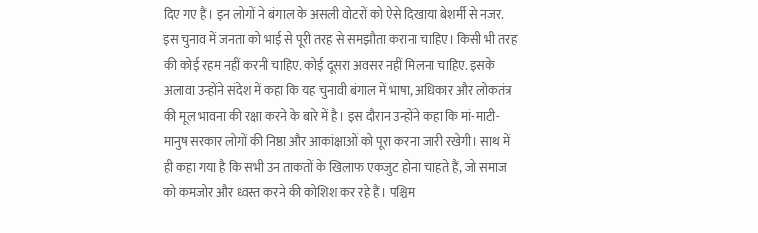दिए गए हैं। इन लोगों ने बंगाल के असली वोटरों को ऐसे दिखाया बेशर्मी से नजर. इस चुनाव में जनता को भाई से पूरी तरह से समझौता कराना चाहिए। किसी भी तरह की कोई रहम नहीं करनी चाहिए. कोई दूसरा अवसर नहीं मिलना चाहिए. इसके अलावा उन्होंने संदेश में कहा कि यह चुनावी बंगाल में भाषा, अधिकार और लोकतंत्र की मूल भावना की रक्षा करने के बारे में है। इस दौरान उन्होंने कहा कि मां-माटी-मानुष सरकार लोगों की निष्ठा और आकांक्षाओं को पूरा करना जारी रखेगी। साथ में ही कहा गया है कि सभी उन ताकतों के खिलाफ एकजुट होना चाहते हैं, जो समाज को कमजोर और ध्वस्त करने की कोशिश कर रहे हैं। पश्चिम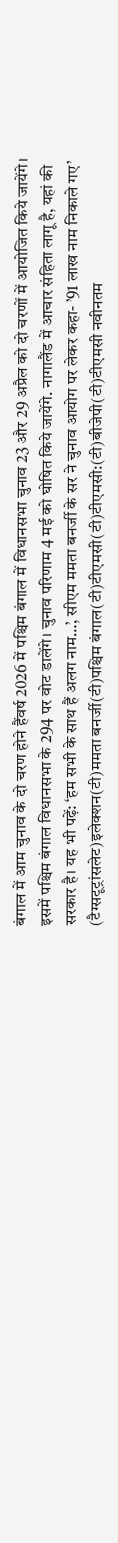बंगाल में आम चुनाव के दो चरण होने हैंवर्ष 2026 में पश्चिम बंगाल में विधानसभा चुनाव 23 और 29 अप्रैल को दो चरणों में आयोजित किये जायेंगे। इसमें पश्चिम बंगाल विधानसभा के 294 पर वोट डालेंगे। चुनाव परिणाम 4 मई को घोषित किये जायेंगे. नागालैंड में आचार संहिता लागू है, यहां की सरकार है। यह भी पढ़ें: ‘हम सभी के साथ हैं अलग नाम…’, सीएम ममता बनर्जी के सर ने चुनाव आयोग पर लेकर कहा- ’91 लाख नाम निकाले गए’ (टैग्सटूट्रांसलेट)इलेक्शन(टी)ममता बनर्जी(टी)पश्चिम बंगाल(टी)टीएमसी(टी)टीएमसी:(टी)बीजेपी(टी)टीएमसी नवीनतम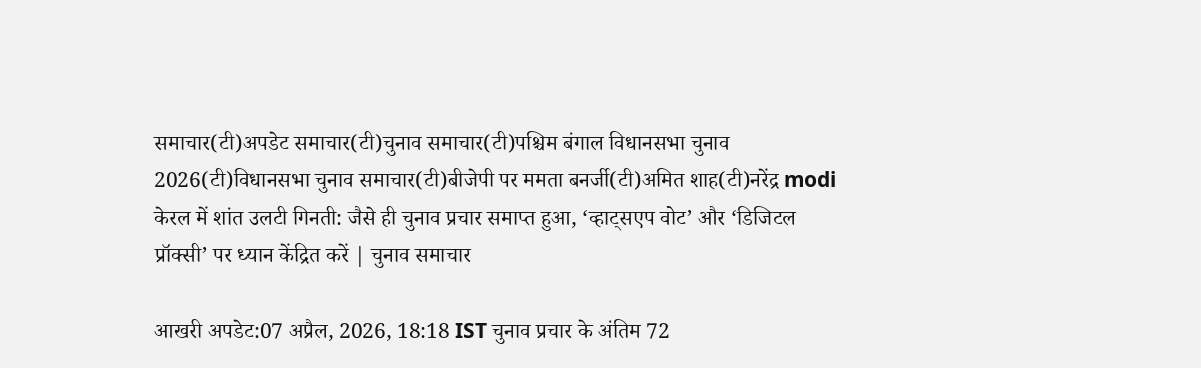समाचार(टी)अपडेट समाचार(टी)चुनाव समाचार(टी)पश्चिम बंगाल विधानसभा चुनाव 2026(टी)विधानसभा चुनाव समाचार(टी)बीजेपी पर ममता बनर्जी(टी)अमित शाह(टी)नरेंद्र modi
केरल में शांत उलटी गिनती: जैसे ही चुनाव प्रचार समाप्त हुआ, ‘व्हाट्सएप वोट’ और ‘डिजिटल प्रॉक्सी’ पर ध्यान केंद्रित करें | चुनाव समाचार

आखरी अपडेट:07 अप्रैल, 2026, 18:18 IST चुनाव प्रचार के अंतिम 72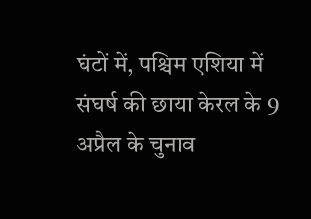घंटों में, पश्चिम एशिया में संघर्ष की छाया केरल के 9 अप्रैल के चुनाव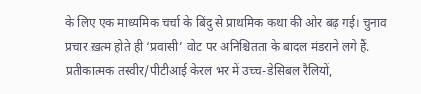के लिए एक माध्यमिक चर्चा के बिंदु से प्राथमिक कथा की ओर बढ़ गई। चुनाव प्रचार ख़त्म होते ही ‘प्रवासी’ वोट पर अनिश्चितता के बादल मंडराने लगे हैं. प्रतीकात्मक तस्वीर/पीटीआई केरल भर में उच्च-डेसिबल रैलियों,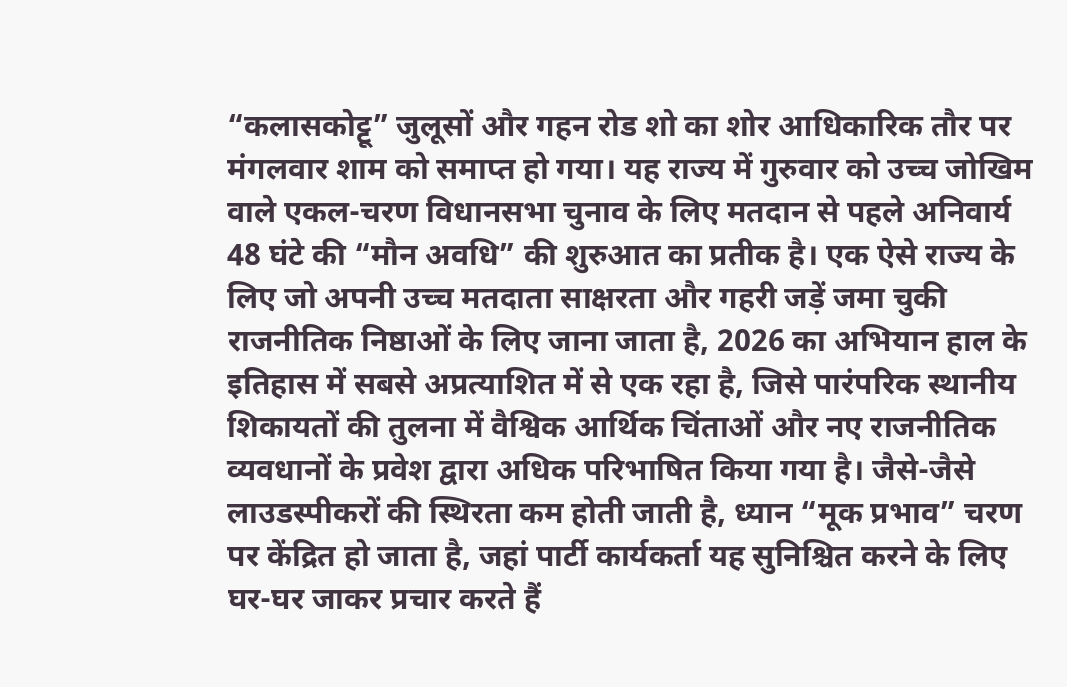“कलासकोट्टू” जुलूसों और गहन रोड शो का शोर आधिकारिक तौर पर मंगलवार शाम को समाप्त हो गया। यह राज्य में गुरुवार को उच्च जोखिम वाले एकल-चरण विधानसभा चुनाव के लिए मतदान से पहले अनिवार्य 48 घंटे की “मौन अवधि” की शुरुआत का प्रतीक है। एक ऐसे राज्य के लिए जो अपनी उच्च मतदाता साक्षरता और गहरी जड़ें जमा चुकी राजनीतिक निष्ठाओं के लिए जाना जाता है, 2026 का अभियान हाल के इतिहास में सबसे अप्रत्याशित में से एक रहा है, जिसे पारंपरिक स्थानीय शिकायतों की तुलना में वैश्विक आर्थिक चिंताओं और नए राजनीतिक व्यवधानों के प्रवेश द्वारा अधिक परिभाषित किया गया है। जैसे-जैसे लाउडस्पीकरों की स्थिरता कम होती जाती है, ध्यान “मूक प्रभाव” चरण पर केंद्रित हो जाता है, जहां पार्टी कार्यकर्ता यह सुनिश्चित करने के लिए घर-घर जाकर प्रचार करते हैं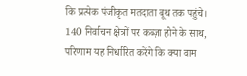कि प्रत्येक पंजीकृत मतदाता बूथ तक पहुंचे। 140 निर्वाचन क्षेत्रों पर कब्ज़ा होने के साथ, परिणाम यह निर्धारित करेंगे कि क्या वाम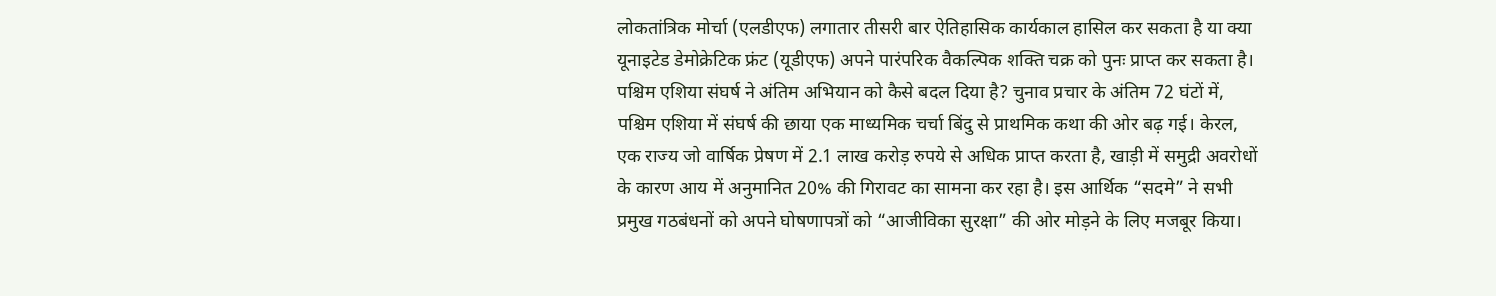लोकतांत्रिक मोर्चा (एलडीएफ) लगातार तीसरी बार ऐतिहासिक कार्यकाल हासिल कर सकता है या क्या यूनाइटेड डेमोक्रेटिक फ्रंट (यूडीएफ) अपने पारंपरिक वैकल्पिक शक्ति चक्र को पुनः प्राप्त कर सकता है। पश्चिम एशिया संघर्ष ने अंतिम अभियान को कैसे बदल दिया है? चुनाव प्रचार के अंतिम 72 घंटों में, पश्चिम एशिया में संघर्ष की छाया एक माध्यमिक चर्चा बिंदु से प्राथमिक कथा की ओर बढ़ गई। केरल, एक राज्य जो वार्षिक प्रेषण में 2.1 लाख करोड़ रुपये से अधिक प्राप्त करता है, खाड़ी में समुद्री अवरोधों के कारण आय में अनुमानित 20% की गिरावट का सामना कर रहा है। इस आर्थिक “सदमे” ने सभी प्रमुख गठबंधनों को अपने घोषणापत्रों को “आजीविका सुरक्षा” की ओर मोड़ने के लिए मजबूर किया।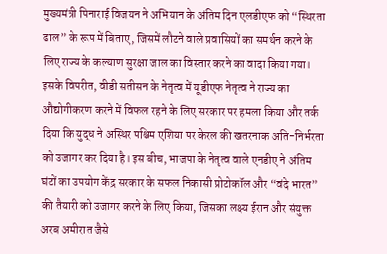मुख्यमंत्री पिनाराई विजयन ने अभियान के अंतिम दिन एलडीएफ को “स्थिरता ढाल” के रूप में बिताए, जिसमें लौटने वाले प्रवासियों का समर्थन करने के लिए राज्य के कल्याण सुरक्षा जाल का विस्तार करने का वादा किया गया। इसके विपरीत, वीडी सतीसन के नेतृत्व में यूडीएफ नेतृत्व ने राज्य का औद्योगीकरण करने में विफल रहने के लिए सरकार पर हमला किया और तर्क दिया कि युद्ध ने अस्थिर पश्चिम एशिया पर केरल की खतरनाक अति-निर्भरता को उजागर कर दिया है। इस बीच, भाजपा के नेतृत्व वाले एनडीए ने अंतिम घंटों का उपयोग केंद्र सरकार के सफल निकासी प्रोटोकॉल और “वंदे भारत” की तैयारी को उजागर करने के लिए किया, जिसका लक्ष्य ईरान और संयुक्त अरब अमीरात जैसे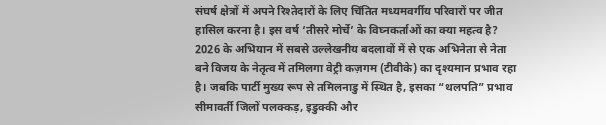संघर्ष क्षेत्रों में अपने रिश्तेदारों के लिए चिंतित मध्यमवर्गीय परिवारों पर जीत हासिल करना है। इस वर्ष ‘तीसरे मोर्चे’ के विघ्नकर्ताओं का क्या महत्व है? 2026 के अभियान में सबसे उल्लेखनीय बदलावों में से एक अभिनेता से नेता बने विजय के नेतृत्व में तमिलगा वेट्री कज़गम (टीवीके) का दृश्यमान प्रभाव रहा है। जबकि पार्टी मुख्य रूप से तमिलनाडु में स्थित है, इसका “थलपति” प्रभाव सीमावर्ती जिलों पलक्कड़, इडुक्की और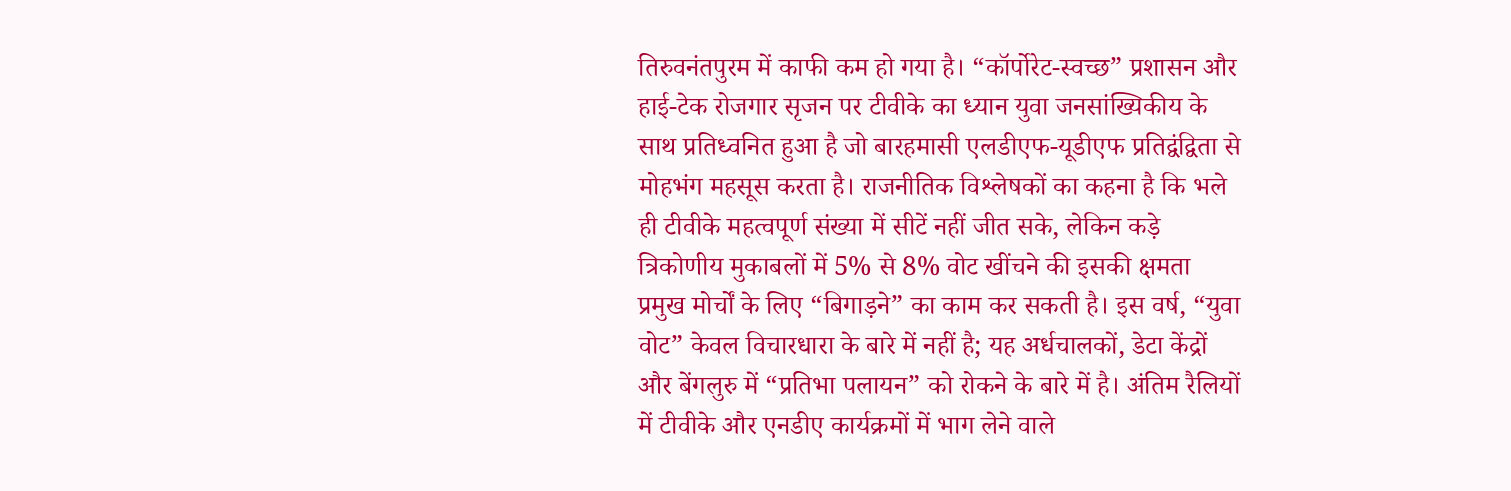तिरुवनंतपुरम में काफी कम हो गया है। “कॉर्पोरेट-स्वच्छ” प्रशासन और हाई-टेक रोजगार सृजन पर टीवीके का ध्यान युवा जनसांख्यिकीय के साथ प्रतिध्वनित हुआ है जो बारहमासी एलडीएफ-यूडीएफ प्रतिद्वंद्विता से मोहभंग महसूस करता है। राजनीतिक विश्लेषकों का कहना है कि भले ही टीवीके महत्वपूर्ण संख्या में सीटें नहीं जीत सके, लेकिन कड़े त्रिकोणीय मुकाबलों में 5% से 8% वोट खींचने की इसकी क्षमता प्रमुख मोर्चों के लिए “बिगाड़ने” का काम कर सकती है। इस वर्ष, “युवा वोट” केवल विचारधारा के बारे में नहीं है; यह अर्धचालकों, डेटा केंद्रों और बेंगलुरु में “प्रतिभा पलायन” को रोकने के बारे में है। अंतिम रैलियों में टीवीके और एनडीए कार्यक्रमों में भाग लेने वाले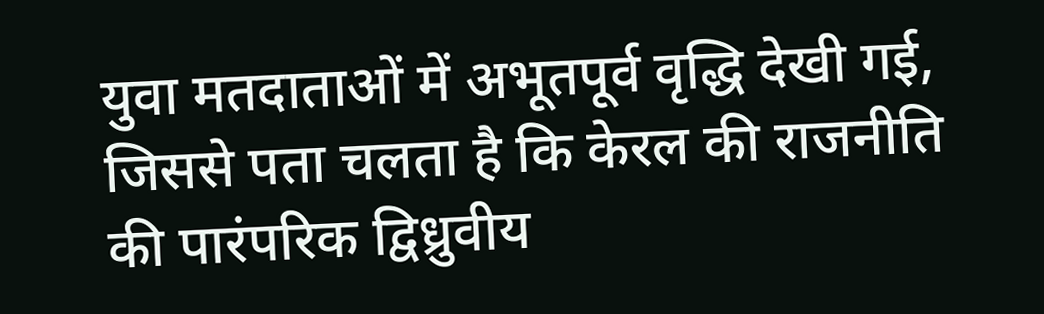युवा मतदाताओं में अभूतपूर्व वृद्धि देखी गई, जिससे पता चलता है कि केरल की राजनीति की पारंपरिक द्विध्रुवीय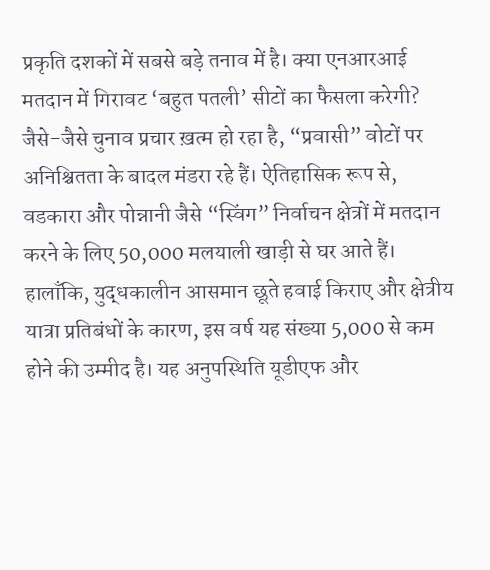प्रकृति दशकों में सबसे बड़े तनाव में है। क्या एनआरआई मतदान में गिरावट ‘बहुत पतली’ सीटों का फैसला करेगी? जैसे-जैसे चुनाव प्रचार ख़त्म हो रहा है, “प्रवासी” वोटों पर अनिश्चितता के बादल मंडरा रहे हैं। ऐतिहासिक रूप से, वडकारा और पोन्नानी जैसे “स्विंग” निर्वाचन क्षेत्रों में मतदान करने के लिए 50,000 मलयाली खाड़ी से घर आते हैं। हालाँकि, युद्धकालीन आसमान छूते हवाई किराए और क्षेत्रीय यात्रा प्रतिबंधों के कारण, इस वर्ष यह संख्या 5,000 से कम होने की उम्मीद है। यह अनुपस्थिति यूडीएफ और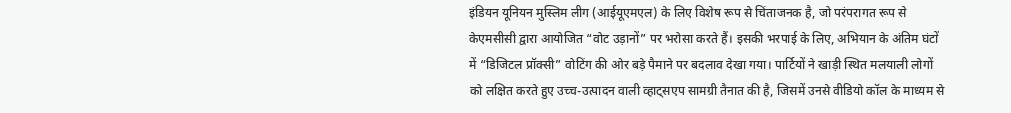इंडियन यूनियन मुस्लिम लीग (आईयूएमएल) के लिए विशेष रूप से चिंताजनक है, जो परंपरागत रूप से केएमसीसी द्वारा आयोजित “वोट उड़ानों” पर भरोसा करते हैं। इसकी भरपाई के लिए, अभियान के अंतिम घंटों में “डिजिटल प्रॉक्सी” वोटिंग की ओर बड़े पैमाने पर बदलाव देखा गया। पार्टियों ने खाड़ी स्थित मलयाली लोगों को लक्षित करते हुए उच्च-उत्पादन वाली व्हाट्सएप सामग्री तैनात की है, जिसमें उनसे वीडियो कॉल के माध्यम से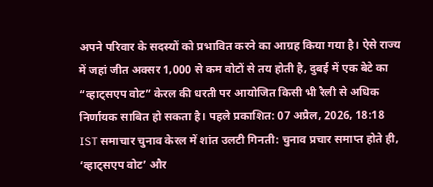अपने परिवार के सदस्यों को प्रभावित करने का आग्रह किया गया है। ऐसे राज्य में जहां जीत अक्सर 1,000 से कम वोटों से तय होती है, दुबई में एक बेटे का “व्हाट्सएप वोट” केरल की धरती पर आयोजित किसी भी रैली से अधिक निर्णायक साबित हो सकता है। पहले प्रकाशित: 07 अप्रैल, 2026, 18:18 IST समाचार चुनाव केरल में शांत उलटी गिनती: चुनाव प्रचार समाप्त होते ही, ‘व्हाट्सएप वोट’ और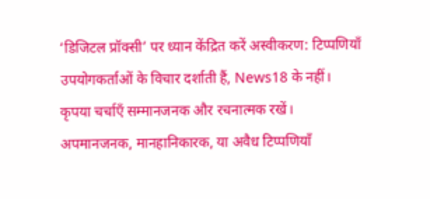‘डिजिटल प्रॉक्सी’ पर ध्यान केंद्रित करें अस्वीकरण: टिप्पणियाँ उपयोगकर्ताओं के विचार दर्शाती हैं, News18 के नहीं। कृपया चर्चाएँ सम्मानजनक और रचनात्मक रखें। अपमानजनक, मानहानिकारक, या अवैध टिप्पणियाँ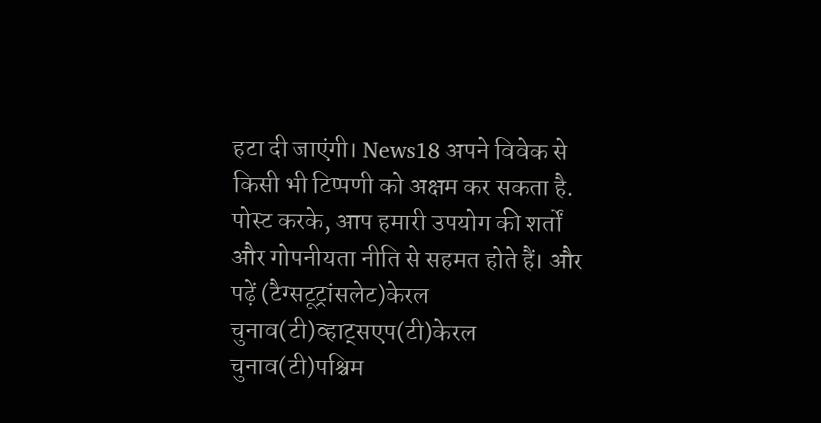हटा दी जाएंगी। News18 अपने विवेक से किसी भी टिप्पणी को अक्षम कर सकता है. पोस्ट करके, आप हमारी उपयोग की शर्तों और गोपनीयता नीति से सहमत होते हैं। और पढ़ें (टैग्सटूट्रांसलेट)केरल चुनाव(टी)व्हाट्सएप(टी)केरल चुनाव(टी)पश्चिम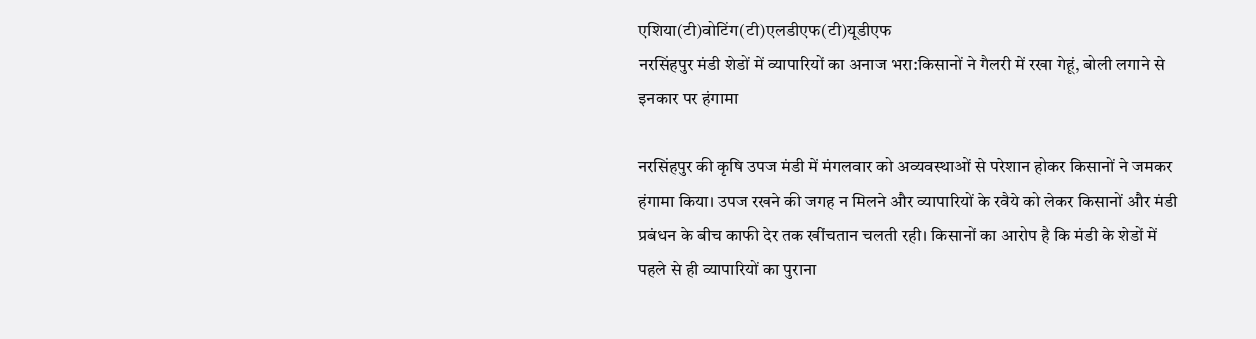एशिया(टी)वोटिंग(टी)एलडीएफ(टी)यूडीएफ
नरसिंहपुर मंडी शेडों में व्यापारियों का अनाज भरा:किसानों ने गैलरी में रखा गेहूं, बोली लगाने से इनकार पर हंगामा

नरसिंहपुर की कृषि उपज मंडी में मंगलवार को अव्यवस्थाओं से परेशान होकर किसानों ने जमकर हंगामा किया। उपज रखने की जगह न मिलने और व्यापारियों के रवैये को लेकर किसानों और मंडी प्रबंधन के बीच काफी देर तक खींचतान चलती रही। किसानों का आरोप है कि मंडी के शेडों में पहले से ही व्यापारियों का पुराना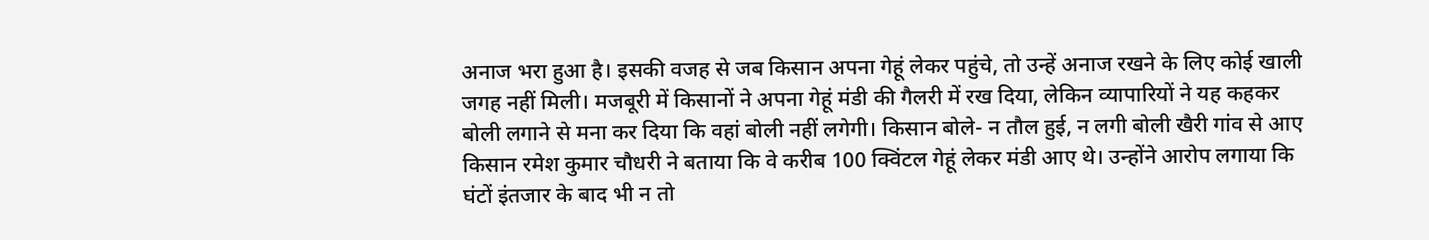अनाज भरा हुआ है। इसकी वजह से जब किसान अपना गेहूं लेकर पहुंचे, तो उन्हें अनाज रखने के लिए कोई खाली जगह नहीं मिली। मजबूरी में किसानों ने अपना गेहूं मंडी की गैलरी में रख दिया, लेकिन व्यापारियों ने यह कहकर बोली लगाने से मना कर दिया कि वहां बोली नहीं लगेगी। किसान बोले- न तौल हुई, न लगी बोली खैरी गांव से आए किसान रमेश कुमार चौधरी ने बताया कि वे करीब 100 क्विंटल गेहूं लेकर मंडी आए थे। उन्होंने आरोप लगाया कि घंटों इंतजार के बाद भी न तो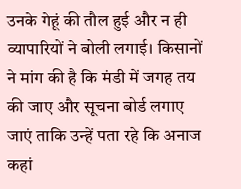उनके गेहूं की तौल हुई और न ही व्यापारियों ने बोली लगाई। किसानों ने मांग की है कि मंडी में जगह तय की जाए और सूचना बोर्ड लगाए जाएं ताकि उन्हें पता रहे कि अनाज कहां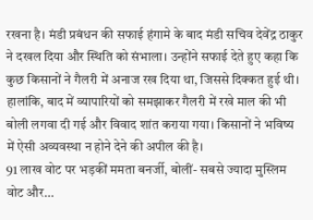रखना है। मंडी प्रबंधन की सफाई हंगामे के बाद मंडी सचिव देवेंद्र ठाकुर ने दखल दिया और स्थिति को संभाला। उन्होंने सफाई देते हुए कहा कि कुछ किसानों ने गैलरी में अनाज रख दिया था, जिससे दिक्कत हुई थी। हालांकि, बाद में व्यापारियों को समझाकर गैलरी में रखे माल की भी बोली लगवा दी गई और विवाद शांत कराया गया। किसानों ने भविष्य में ऐसी अव्यवस्था न होने देने की अपील की है।
91 लाख वोट पर भड़कीं ममता बनर्जी, बोलीं- सबसे ज्यादा मुस्लिम वोट और…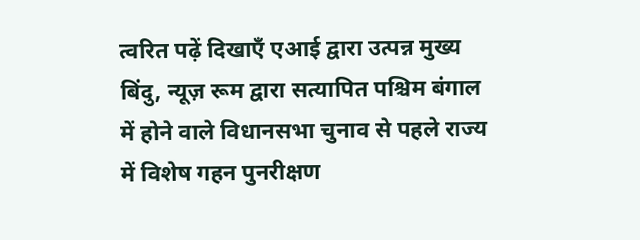त्वरित पढ़ें दिखाएँ एआई द्वारा उत्पन्न मुख्य बिंदु, न्यूज़ रूम द्वारा सत्यापित पश्चिम बंगाल में होने वाले विधानसभा चुनाव से पहले राज्य में विशेष गहन पुनरीक्षण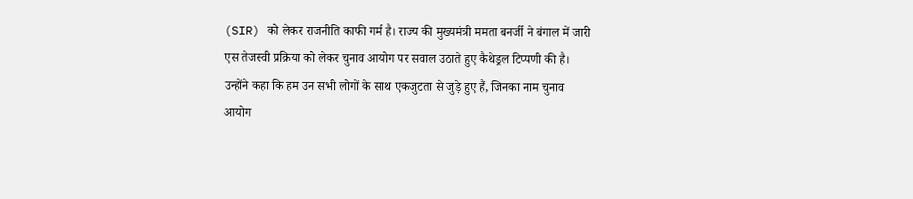(SIR) को लेकर राजनीति काफी गर्म है। राज्य की मुख्यमंत्री ममता बनर्जी ने बंगाल में जारी एस तेजस्वी प्रक्रिया को लेकर चुनाव आयोग पर सवाल उठाते हुए कैथेड्रल टिप्पणी की है। उन्होंने कहा कि हम उन सभी लोगों के साथ एकजुटता से जुड़े हुए हैं, जिनका नाम चुनाव आयोग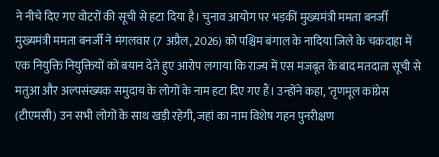ने नीचे दिए गए वोटरों की सूची से हटा दिया है। चुनाव आयोग पर भड़कीं मुख्यमंत्री ममता बनर्जी मुख्यमंत्री ममता बनर्जी ने मंगलवार (7 अप्रैल, 2026) को पश्चिम बंगाल के नादिया जिले के चकदाहा में एक नियुक्ति नियुक्तियों को बयान देते हुए आरोप लगाया कि राज्य में एस मजबूत के बाद मतदाता सूची से मतुआ और अल्पसंख्यक समुदाय के लोगों के नाम हटा दिए गए हैं। उन्होंने कहा, ‘तृणमूल कांग्रेस (टीएमसी) उन सभी लोगों के साथ खड़ी रहेगी, जहां का नाम विशेष गहन पुनरीक्षण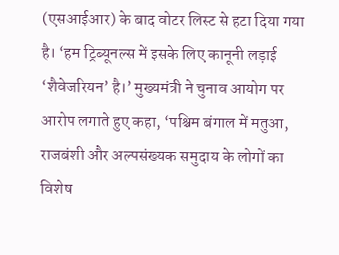(एसआईआर) के बाद वोटर लिस्ट से हटा दिया गया है। ‘हम ट्रिब्यूनल्स में इसके लिए कानूनी लड़ाई ‘शैवेजरियन’ है।’ मुख्यमंत्री ने चुनाव आयोग पर आरोप लगाते हुए कहा, ‘पश्चिम बंगाल में मतुआ, राजबंशी और अल्पसंख्यक समुदाय के लोगों का विशेष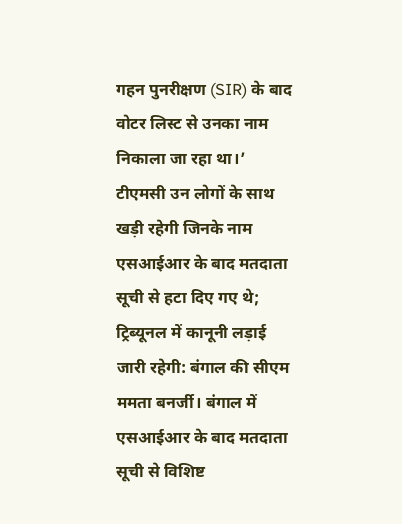गहन पुनरीक्षण (SIR) के बाद वोटर लिस्ट से उनका नाम निकाला जा रहा था।’ टीएमसी उन लोगों के साथ खड़ी रहेगी जिनके नाम एसआईआर के बाद मतदाता सूची से हटा दिए गए थे; ट्रिब्यूनल में कानूनी लड़ाई जारी रहेगी: बंगाल की सीएम ममता बनर्जी। बंगाल में एसआईआर के बाद मतदाता सूची से विशिष्ट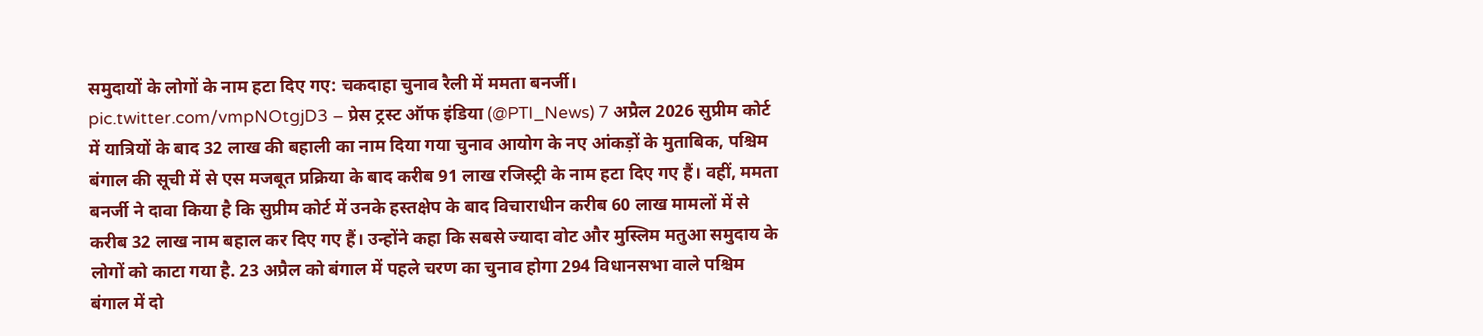समुदायों के लोगों के नाम हटा दिए गए: चकदाहा चुनाव रैली में ममता बनर्जी। pic.twitter.com/vmpNOtgjD3 – प्रेस ट्रस्ट ऑफ इंडिया (@PTI_News) 7 अप्रैल 2026 सुप्रीम कोर्ट में यात्रियों के बाद 32 लाख की बहाली का नाम दिया गया चुनाव आयोग के नए आंकड़ों के मुताबिक, पश्चिम बंगाल की सूची में से एस मजबूत प्रक्रिया के बाद करीब 91 लाख रजिस्ट्री के नाम हटा दिए गए हैं। वहीं, ममता बनर्जी ने दावा किया है कि सुप्रीम कोर्ट में उनके हस्तक्षेप के बाद विचाराधीन करीब 60 लाख मामलों में से करीब 32 लाख नाम बहाल कर दिए गए हैं। उन्होंने कहा कि सबसे ज्यादा वोट और मुस्लिम मतुआ समुदाय के लोगों को काटा गया है. 23 अप्रैल को बंगाल में पहले चरण का चुनाव होगा 294 विधानसभा वाले पश्चिम बंगाल में दो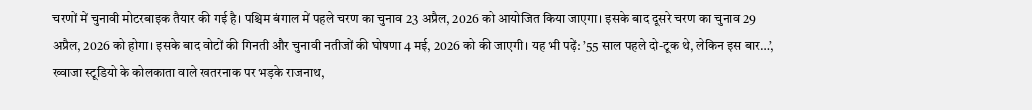चरणों में चुनावी मोटरबाइक तैयार की गई है। पश्चिम बंगाल में पहले चरण का चुनाव 23 अप्रैल, 2026 को आयोजित किया जाएगा। इसके बाद दूसरे चरण का चुनाव 29 अप्रैल, 2026 को होगा। इसके बाद वोटों की गिनती और चुनावी नतीजों की घोषणा 4 मई, 2026 को की जाएगी। यह भी पढ़ें: ’55 साल पहले दो-टूक थे, लेकिन इस बार…’, ख्वाजा स्टूडियो के कोलकाता वाले खतरनाक पर भड़के राजनाथ,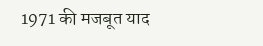1971 की मजबूत याद